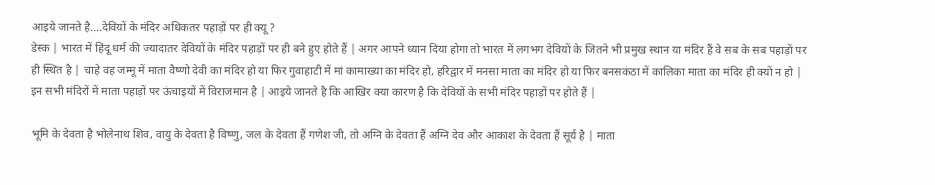आइये जानते है....देवियों के मंदिर अधिकतर पहाड़ों पर ही क्यू ?
डेस्क | भारत में हिंदू धर्म की ज्यादातर देवियों के मंदिर पहाड़ों पर ही बने हुए होते हैं | अगर आपने ध्यान दिया होगा तो भारत में लगभग देवियों के जितने भी प्रमुख स्थान या मंदिर हैं वे सब के सब पहाड़ों पर ही स्थित है | चाहे वह जम्मू में माता वैष्णो देवी का मंदिर हो या फिर गुवाहाटी में मां कामाख्या का मंदिर हो, हरिद्वार में मनसा माता का मंदिर हो या फिर बनसकंठा में कालिका माता का मंदिर ही क्यों न हो | इन सभी मंदिरों में माता पहाड़ों पर ऊंचाइयों में विराजमान है | आइये जानते है कि आखिर क्या कारण है कि देवियों के सभी मंदिर पहाड़ों पर होते हैं |

भूमि के देवता है भोलेनाथ शिव, वायु के देवता है विष्णु, जल के देवता हैं गणेश जी, तो अग्नि के देवता हैं अग्नि देव और आकाश के देवता हैं सूर्य है | माता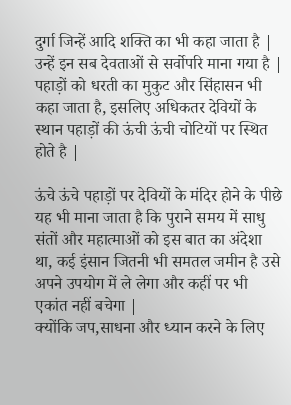दुर्गा जिन्हें आदि शक्ति का भी कहा जाता है | उन्हें इन सब देवताओं से सर्वोपरि माना गया है | पहाड़ों को धरती का मुकुट और सिंहासन भी कहा जाता है, इसलिए अधिकतर देवियों के स्थान पहाड़ों की ऊंची ऊंची चोटियों पर स्थित होते है |

ऊंचे ऊंचे पहाड़ों पर देवियों के मंदिर होने के पीछे यह भी माना जाता है कि पुराने समय में साधु संतों और महात्माओं को इस बात का अंदेशा था, कई इंसान जितनी भी समतल जमीन है उसे अपने उपयोग में ले लेगा और कहीं पर भी एकांत नहीं बचेगा |
क्योंकि जप,साधना और ध्यान करने के लिए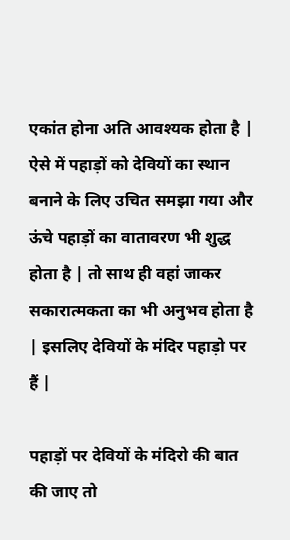एकांत होना अति आवश्यक होता है | ऐसे में पहाड़ों को देवियों का स्थान बनाने के लिए उचित समझा गया और ऊंचे पहाड़ों का वातावरण भी शुद्ध होता है | तो साथ ही वहां जाकर सकारात्मकता का भी अनुभव होता है | इसलिए देवियों के मंदिर पहाड़ो पर हैं |

पहाड़ों पर देवियों के मंदिरो की बात की जाए तो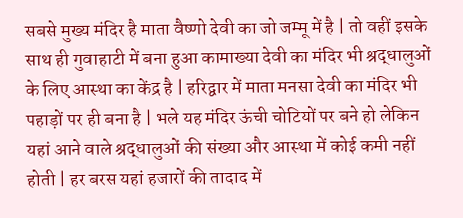सबसे मुख्य मंदिर है माता वैष्णो देवी का जो जम्मू में है | तो वहीं इसके साथ ही गुवाहाटी में बना हुआ कामाख्या देवी का मंदिर भी श्रद्धालुओं के लिए आस्था का केंद्र है | हरिद्वार में माता मनसा देवी का मंदिर भी पहाड़ों पर ही बना है | भले यह मंदिर ऊंची चोटियों पर बने हो लेकिन यहां आने वाले श्रद्धालुओं की संख्या और आस्था में कोई कमी नहीं होती | हर बरस यहां हजारों की तादाद में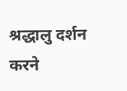श्रद्धालु दर्शन करने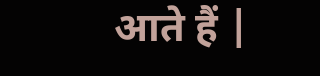आते हैं |